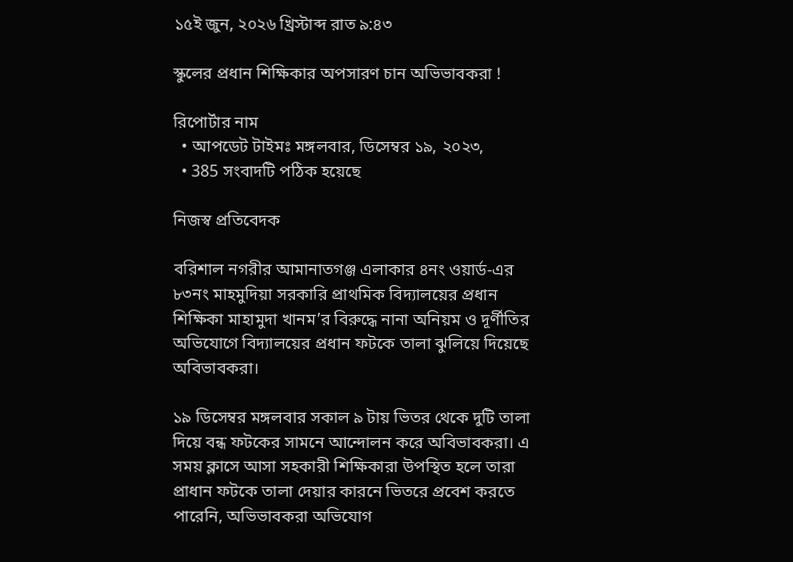১৫ই জুন, ২০২৬ খ্রিস্টাব্দ রাত ৯:৪৩

স্কুলের প্রধান শিক্ষিকার অপসারণ চান অভিভাবকরা !

রিপোর্টার নাম
  • আপডেট টাইমঃ মঙ্গলবার, ডিসেম্বর ১৯, ২০২৩,
  • 385 সংবাদটি পঠিক হয়েছে

নিজস্ব প্রতিবেদক

বরিশাল নগরীর আমানাতগঞ্জ এলাকার ৪নং ওয়ার্ড-এর ৮৩নং মাহমুদিয়া সরকারি প্রাথমিক বিদ্যালয়ের প্রধান শিক্ষিকা মাহামুদা খানম’র বিরুদ্ধে নানা অনিয়ম ও দূর্ণীতির অভিযোগে বিদ্যালয়ের প্রধান ফটকে তালা ঝুলিয়ে দিয়েছে অবিভাবকরা।

১৯ ডিসেম্বর মঙ্গলবার সকাল ৯ টায় ভিতর থেকে দুটি তালা দিয়ে বন্ধ ফটকের সামনে আন্দোলন করে অবিভাবকরা। এ সময় ক্লাসে আসা সহকারী শিক্ষিকারা উপস্থিত হলে তারা প্রাধান ফটকে তালা দেয়ার কারনে ভিতরে প্রবেশ করতে পারেনি, অভিভাবকরা অভিযোগ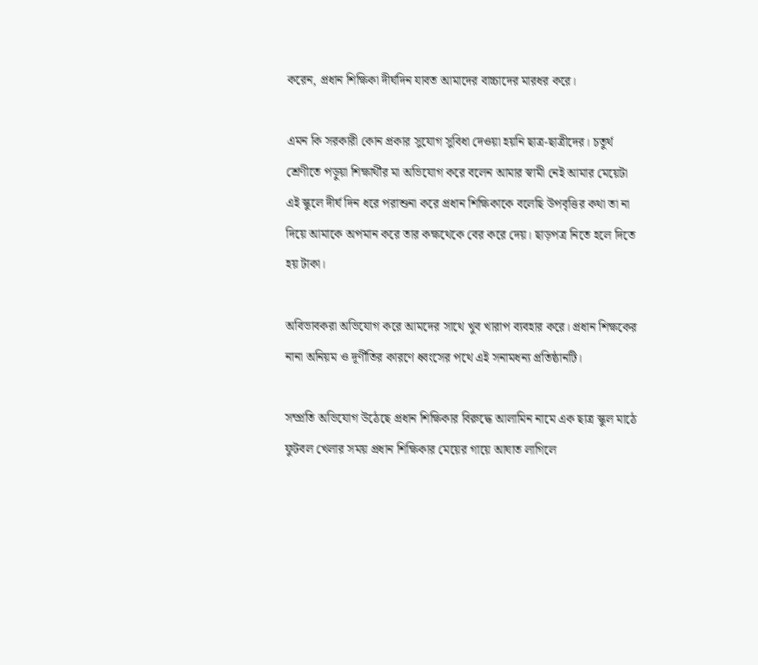করেন, প্রধান শিক্ষিকা দীর্ঘদিন যাবত আমাদের বাচ্চাদের মারধর করে।

এমন কি সরকারী কোন প্রকার সুযোগ সুবিধা দেওয়া হয়নি ছাত্র-ছাত্রীদের। চতুর্থ শ্রেণীতে পড়ুয়া শিক্ষার্থীর মা অভিযোগ করে বলেন আমার স্বামী নেই আমার মেয়েটা এই স্কুলে দীর্ঘ দিন ধরে পরাশুনা করে প্রধান শিক্ষিকাকে বলেছি উপবৃত্তির কথা তা না দিয়ে আমাকে অপমান করে তার কক্ষথেকে বের করে দেয়। ছাড়পত্র নিতে হলে দিতে হয় টাকা।

অবিভাবকরা অভিযোগ করে আমদের সাথে খুব খারাপ ব্যবহার করে। প্রধান শিক্ষকের নানা অনিয়ম ও দূর্ণীতির কারণে ধ্বংসের পথে এই সনামধন্য প্রতিষ্ঠানটি।

সম্প্রতি অভিযোগ উঠেছে প্রধান শিক্ষিকার বিরুদ্ধে আলামিন নামে এক ছাত্র স্কুল মাঠে ফুটবল খেলার সময় প্রধান শিক্ষিকার মেয়ের গায়ে আঘাত লাগিলে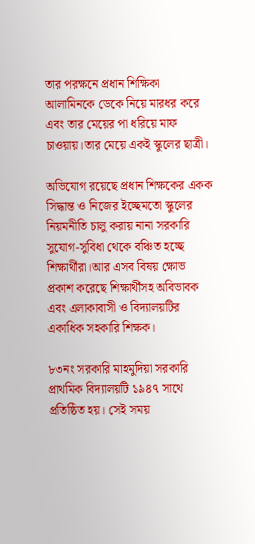তার পরক্ষনে প্রধান শিক্ষিকা আলামিনকে ডেকে নিয়ে মারধর করে এবং তার মেয়ের পা ধরিয়ে মাফ চাওয়ায়।তার মেয়ে একই স্কুলের ছাত্রী।

অভিযোগ রয়েছে প্রধান শিক্ষকের একক সিদ্ধান্ত ও নিজের ইচ্ছেমতো স্কুলের নিয়মনীতি চালু করায় নানা সরকারি সুযোগ-সুবিধা থেকে বঞ্চিত হচ্ছে শিক্ষার্থীরা।আর এসব বিষয় ক্ষোভ প্রকাশ করেছে শিক্ষার্থীসহ অবিভাবক এবং এলাকাবাসী ও বিদ্যালয়টির একাধিক সহকারি শিক্ষক।

৮৩নং সরকারি মাহমুদিয়া সরকারি প্রাথমিক বিদ্যালয়টি ১৯৪৭ সাথে প্রতিষ্ঠিত হয়। সেই সময়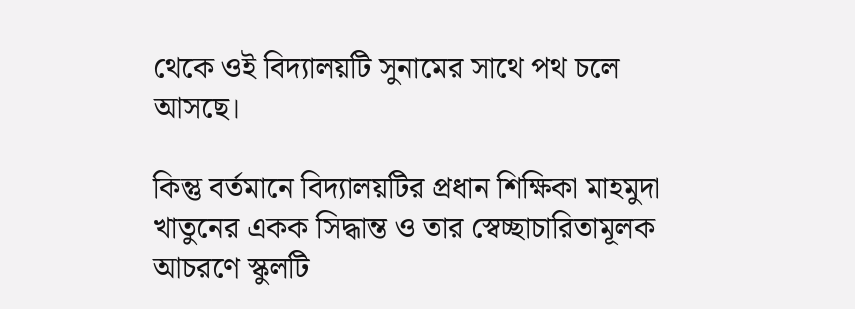থেকে ওই বিদ্যালয়টি সুনামের সাথে পথ চলে আসছে।

কিন্তু বর্তমানে বিদ্যালয়টির প্রধান শিক্ষিকা মাহমুদা খাতুনের একক সিদ্ধান্ত ও তার স্বেচ্ছাচারিতামূলক আচরণে স্কুলটি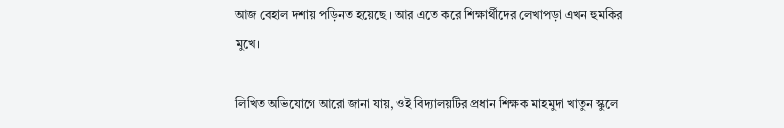আজ বেহাল দশায় পড়িনত হয়েছে । আর এতে করে শিক্ষার্থীদের লেখাপড়া এখন হুমকির মুখে।

লিখিত অভিযোগে আরো জানা যায়, ওই বিদ্যালয়টির প্রধান শিক্ষক মাহমুদা খাতুন স্কুলে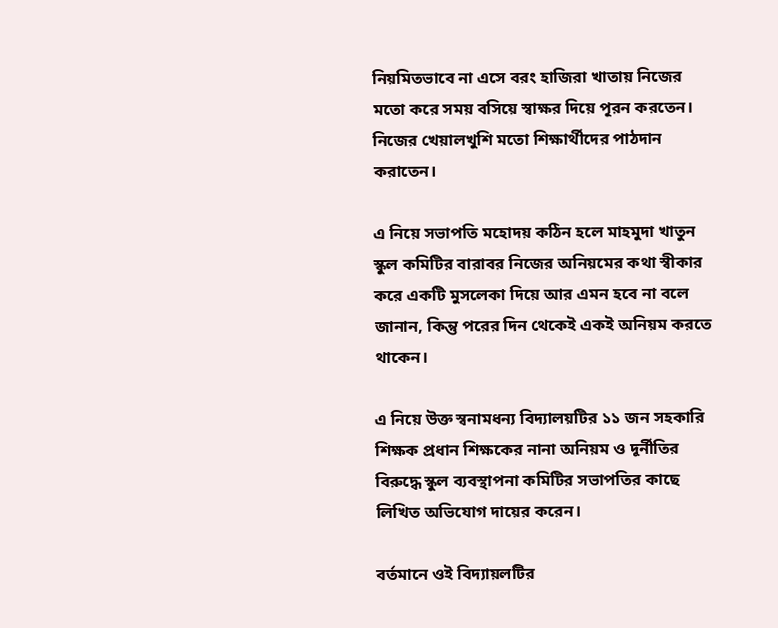নিয়মিতভাবে না এসে বরং হাজিরা খাতায় নিজের মতো করে সময় বসিয়ে স্বাক্ষর দিয়ে পূরন করতেন। নিজের খেয়ালখুশি মতো শিক্ষার্থীদের পাঠদান করাতেন।

এ নিয়ে সভাপতি মহোদয় কঠিন হলে মাহমুদা খাতুন স্কুল কমিটির বারাবর নিজের অনিয়মের কথা স্বীকার করে একটি মুসলেকা দিয়ে আর এমন হবে না বলে জানান, কিন্তু পরের দিন থেকেই একই অনিয়ম করতে থাকেন।

এ নিয়ে উক্ত স্বনামধন্য বিদ্যালয়টির ১১ জন সহকারি শিক্ষক প্রধান শিক্ষকের নানা অনিয়ম ও দূর্নীতির বিরুদ্ধে স্কুল ব্যবস্থাপনা কমিটির সভাপতির কাছে লিখিত অভিযোগ দায়ের করেন।

বর্তমানে ওই বিদ্যায়লটির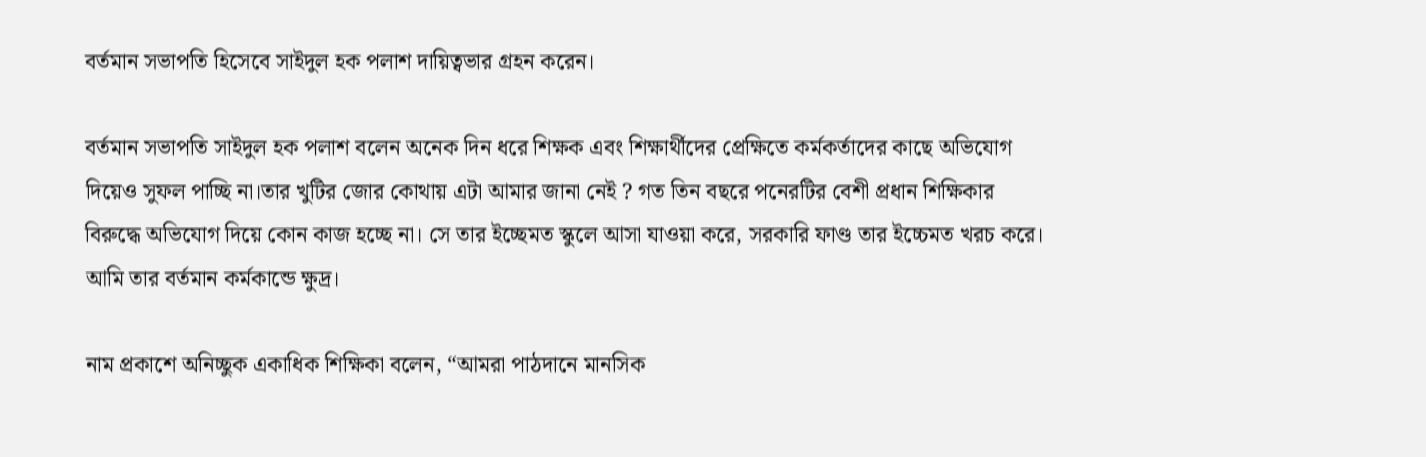বর্তমান সভাপতি হিসেবে সাইদুল হক পলাশ দায়িত্বভার গ্রহন করেন।

বর্তমান সভাপতি সাইদুল হক পলাশ বলেন অনেক দিন ধরে শিক্ষক এবং শিক্ষার্থীদের প্রেক্ষিতে কর্মকর্তাদের কাছে অভিযোগ দিয়েও সুফল পাচ্ছি না।তার খুটির জোর কোথায় এটা আমার জানা নেই ? গত তিন বছরে পনেরটির বেশী প্রধান শিক্ষিকার বিরুদ্ধে অভিযোগ দিয়ে কোন কাজ হচ্ছে না। সে তার ইচ্ছেমত স্কুলে আসা যাওয়া করে, সরকারি ফাণ্ড তার ইচ্চেমত খরচ করে। আমি তার বর্তমান কর্মকান্ডে ক্ষুদ্র।

নাম প্রকাশে অনিচ্ছুক একাধিক শিক্ষিকা বলেন, “আমরা পাঠদানে মানসিক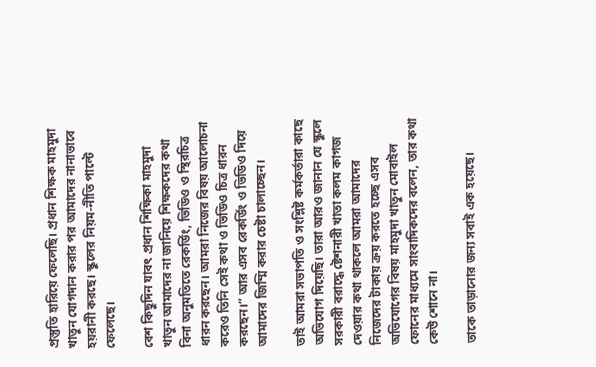প্রস্তুতি হারিয়ে ফেলেছি। প্রধান শিক্ষক মাহমুদা খাতুন যোগদান করার পর আমাদের নানাভাবে হয়রানী করছে। স্কুলের নিয়ম-নীতি পাল্টে ফেলেছে।

বেশ কিছুদিন যাবৎ প্রধান শিক্ষিকা মাহমুদা খাতুন আমাদের না জানিয়ে শিক্ষকদের কথা বিনা অনুমতিতে রেকর্ডিং, ভিডিও ও স্থিরচিত্র ধারন করছেন। আমরা নিজের বিষয় আলোচনা করেও তিনি সেই কথা ও ভিডিও চিত্র ধারন করছেন।” আর এসব রেকর্ডিং ও ভিডিও দিয়ে আমাদের জিম্মি করার চেষ্টা চালাচ্ছেন।

তাই আমরা সভাপতি ও সংশ্লিষ্ট কর্মকর্তারা কাছে অভিযোগ দিয়েছি। তারা আরও জানান যে স্কুলে সরকারী বরাদ্ধে ষ্টেশনারী খাতা কলম কাগজ দেওয়ার কথা থাকলে আমরা আমাদের নিজেদের টাকায় ক্রয় করতে হচ্ছে এসব অভিযোগের বিষয় মাহমুদা খাতুন মোবাইল ফোনের মাধ্যমে সাংবাদিকদের বলেন, তার কথা কেউ শোনে না।

তাকে তাড়ানোর জন্য সবাই এক হয়েছে।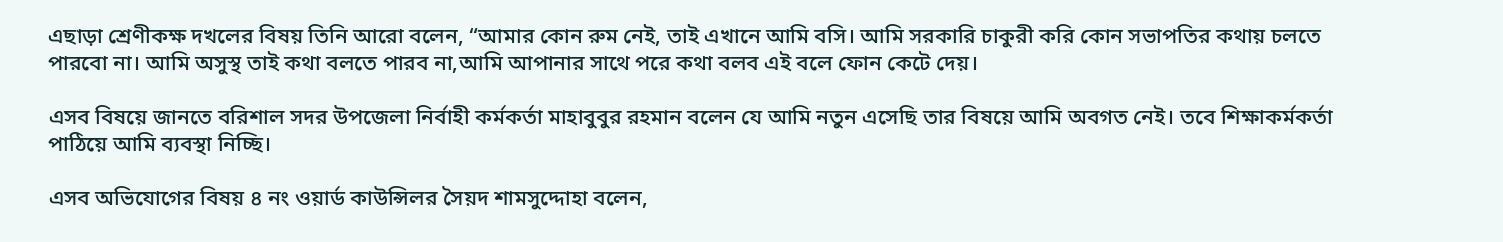এছাড়া শ্রেণীকক্ষ দখলের বিষয় তিনি আরো বলেন, “আমার কোন রুম নেই, তাই এখানে আমি বসি। আমি সরকারি চাকুরী করি কোন সভাপতির কথায় চলতে পারবো না। আমি অসুস্থ তাই কথা বলতে পারব না,আমি আপানার সাথে পরে কথা বলব এই বলে ফোন কেটে দেয়।

এসব বিষয়ে জানতে বরিশাল সদর উপজেলা নির্বাহী কর্মকর্তা মাহাবুবুর রহমান বলেন যে আমি নতুন এসেছি তার বিষয়ে আমি অবগত নেই। তবে শিক্ষাকর্মকর্তা পাঠিয়ে আমি ব্যবস্থা নিচ্ছি।

এসব অভিযোগের বিষয় ৪ নং ওয়ার্ড কাউন্সিলর সৈয়দ শামসুদ্দোহা বলেন,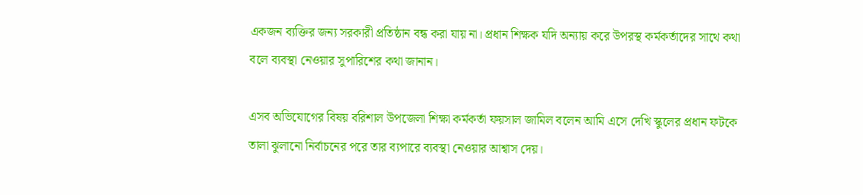একজন ব্যক্তির জন্য সরকারী প্রতিষ্ঠান বন্ধ করা যায় না। প্রধান শিক্ষক যদি অন্যায় করে উপরস্থ কর্মকর্তাদের সাথে কথা বলে ব্যবস্থা নেওয়ার সুপারিশের কথা জানান।

এসব অভিযোগের বিষয় বরিশাল উপজেলা শিক্ষা কর্মকর্তা ফয়সাল জামিল বলেন আমি এসে দেখি স্কুলের প্রধান ফটকে তালা ঝুলানো নির্বাচনের পরে তার ব্যপারে ব্যবস্থা নেওয়ার আশ্বাস দেয়।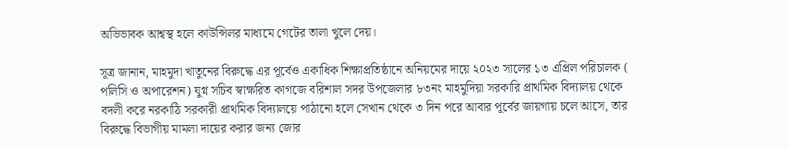অভিভাবক আশ্বস্থ হলে কাউন্সিলর মাধ্যমে গেটের তালা খুলে দেয়।

সূত্র জানান, মাহমুদা খাতুনের বিরুদ্ধে এর পূর্বেও একাধিক শিক্ষাপ্রতিষ্ঠানে অনিয়মের দায়ে ২০২৩ সালের ১৩ এপ্রিল পরিচালক ( পলিসি ও অপারেশন) যুগ্ন সচিব স্বাক্ষরিত কাগজে বরিশাল সদর উপজেলার ৮৩নং মাহমুদিয়া সরকারি প্রাথমিক বিদ্যালয় থেকে বদলী করে নরকাঠি সরকারী প্রাথমিক বিদ্যালয়ে পাঠানো হলে সেখান থেকে ৩ দিন পরে আবার পূর্বের জায়গায় চলে আসে, তার বিরুদ্ধে বিভাগীয় মামলা দায়ের করার জন্য জোর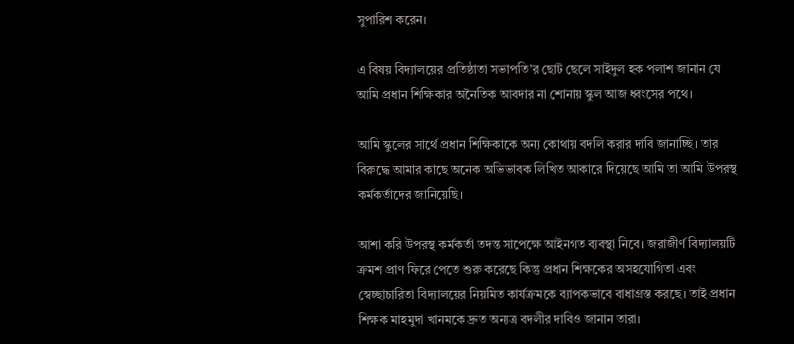সুপারিশ করেন।

এ বিষয় বিদ্যালয়ের প্রতিষ্ঠাতা সভাপতি’র ছোট ছেলে সাইদুল হক পলাশ জানান যে আমি প্রধান শিক্ষিকার অনৈতিক আবদার না শোনায় স্কুল আজ ধ্বংসের পথে।

আমি স্কুলের সার্থে প্রধান শিক্ষিকাকে অন্য কোথায় বদলি করার দাবি জানাচ্ছি। তার বিরুদ্ধে আমার কাছে অনেক অভিভাবক লিখিত আকারে দিয়েছে আমি তা আমি উপরস্থ কর্মকর্তাদের জানিয়েছি।

আশা করি উপরস্থ কর্মকর্তা তদন্ত সাপেক্ষে আইনগত ব্যবস্থা নিবে। জরাজীর্ণ বিদ্যালয়টি ক্রমশ প্রাণ ফিরে পেতে শুরু করেছে কিন্তু প্রধান শিক্ষকের অসহযোগিতা এবং স্বেচ্ছাচারিতা বিদ্যালয়ের নিয়মিত কার্যক্রমকে ব্যাপকভাবে বাধাগ্রস্ত করছে। তাই প্রধান শিক্ষক মাহমুদা খানমকে দ্রুত অন্যত্র বদলীর দাবিও জানান তারা।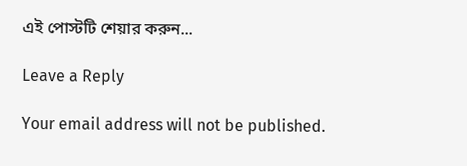এই পোস্টটি শেয়ার করুন...

Leave a Reply

Your email address will not be published.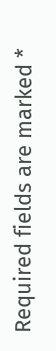Required fields are marked *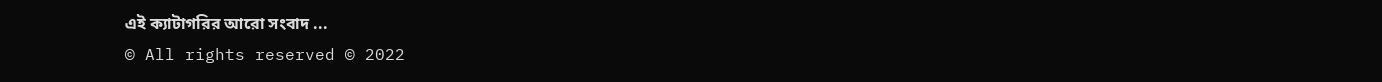এই ক্যাটাগরির আরো সংবাদ ...
© All rights reserved © 2022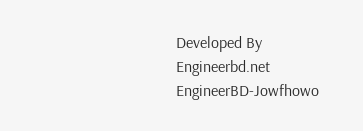Developed By Engineerbd.net
EngineerBD-Jowfhowo